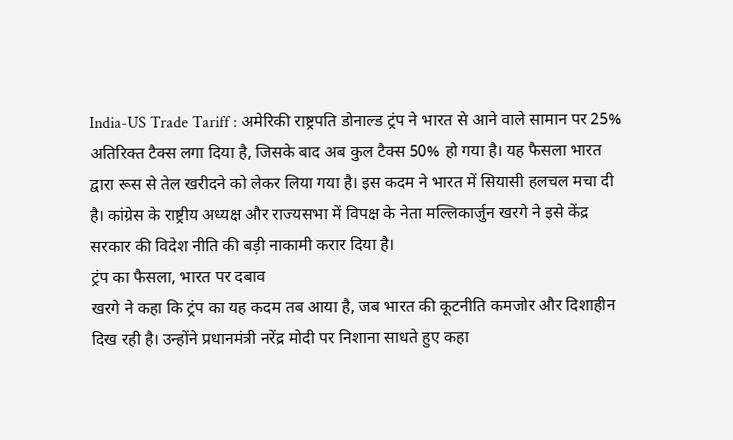India-US Trade Tariff : अमेरिकी राष्ट्रपति डोनाल्ड ट्रंप ने भारत से आने वाले सामान पर 25% अतिरिक्त टैक्स लगा दिया है, जिसके बाद अब कुल टैक्स 50% हो गया है। यह फैसला भारत द्वारा रूस से तेल खरीदने को लेकर लिया गया है। इस कदम ने भारत में सियासी हलचल मचा दी है। कांग्रेस के राष्ट्रीय अध्यक्ष और राज्यसभा में विपक्ष के नेता मल्लिकार्जुन खरगे ने इसे केंद्र सरकार की विदेश नीति की बड़ी नाकामी करार दिया है।
ट्रंप का फैसला, भारत पर दबाव
खरगे ने कहा कि ट्रंप का यह कदम तब आया है, जब भारत की कूटनीति कमजोर और दिशाहीन दिख रही है। उन्होंने प्रधानमंत्री नरेंद्र मोदी पर निशाना साधते हुए कहा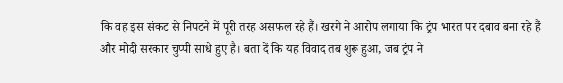कि वह इस संकट से निपटने में पूरी तरह असफल रहे हैं। खरगे ने आरोप लगाया कि ट्रंप भारत पर दबाव बना रहे हैं और मोदी सरकार चुप्पी साधे हुए है। बता दें कि यह विवाद तब शुरू हुआ, जब ट्रंप ने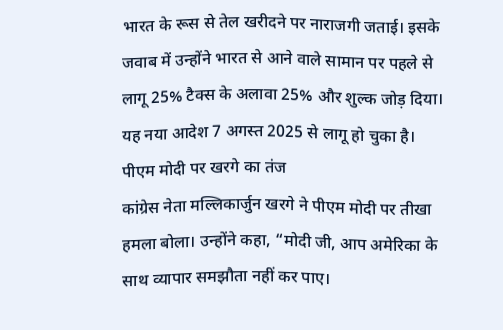भारत के रूस से तेल खरीदने पर नाराजगी जताई। इसके जवाब में उन्होंने भारत से आने वाले सामान पर पहले से लागू 25% टैक्स के अलावा 25% और शुल्क जोड़ दिया। यह नया आदेश 7 अगस्त 2025 से लागू हो चुका है।
पीएम मोदी पर खरगे का तंज
कांग्रेस नेता मल्लिकार्जुन खरगे ने पीएम मोदी पर तीखा हमला बोला। उन्होंने कहा, “मोदी जी, आप अमेरिका के साथ व्यापार समझौता नहीं कर पाए।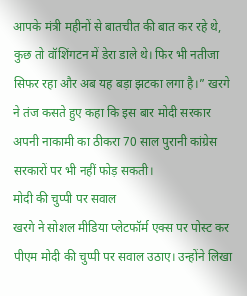आपके मंत्री महीनों से बातचीत की बात कर रहे थे, कुछ तो वॉशिंगटन में डेरा डाले थे। फिर भी नतीजा सिफर रहा और अब यह बड़ा झटका लगा है।” खरगे ने तंज कसते हुए कहा कि इस बार मोदी सरकार अपनी नाकामी का ठीकरा 70 साल पुरानी कांग्रेस सरकारों पर भी नहीं फोड़ सकती।
मोदी की चुप्पी पर सवाल
खरगे ने सोशल मीडिया प्लेटफॉर्म एक्स पर पोस्ट कर पीएम मोदी की चुप्पी पर सवाल उठाए। उन्होंने लिखा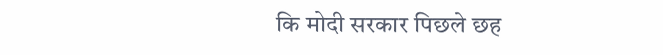कि मोदी सरकार पिछले छह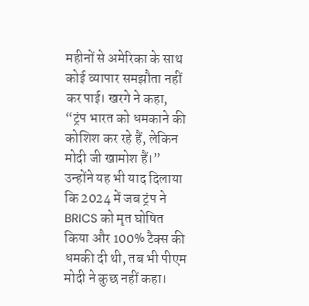महीनों से अमेरिका के साथ कोई व्यापार समझौता नहीं कर पाई। खरगे ने कहा, “ट्रंप भारत को धमकाने की कोशिश कर रहे हैं, लेकिन मोदी जी खामोश हैं।” उन्होंने यह भी याद दिलाया कि 2024 में जब ट्रंप ने BRICS को मृत घोषित किया और 100% टैक्स की धमकी दी थी, तब भी पीएम मोदी ने कुछ नहीं कहा।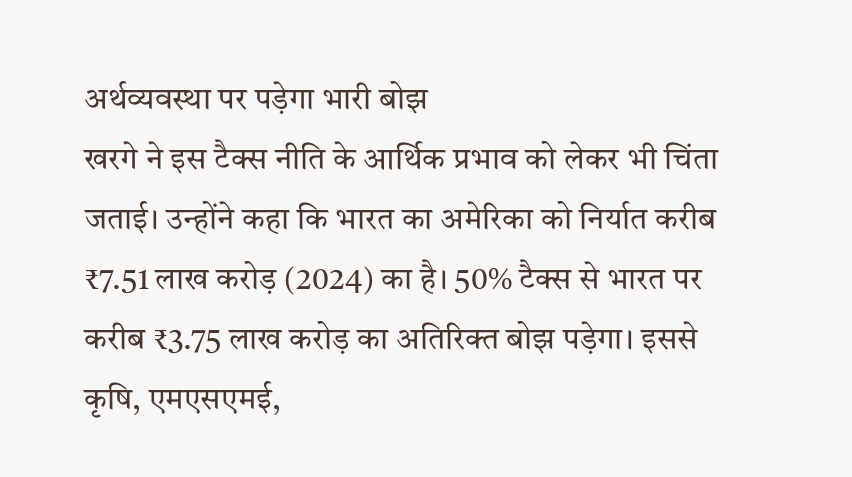अर्थव्यवस्था पर पड़ेगा भारी बोझ
खरगे ने इस टैक्स नीति के आर्थिक प्रभाव को लेकर भी चिंता जताई। उन्होंने कहा कि भारत का अमेरिका को निर्यात करीब ₹7.51 लाख करोड़ (2024) का है। 50% टैक्स से भारत पर करीब ₹3.75 लाख करोड़ का अतिरिक्त बोझ पड़ेगा। इससे कृषि, एमएसएमई,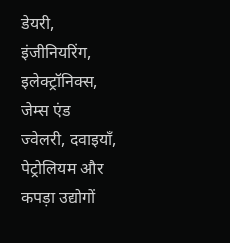डेयरी, इंजीनियरिंग, इलेक्ट्रॉनिक्स, जेम्स एंड ज्वेलरी, दवाइयाँ, पेट्रोलियम और कपड़ा उद्योगों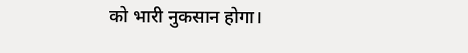को भारी नुकसान होगा।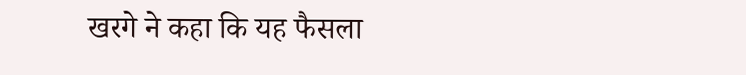खरगे ने कहा कि यह फैसला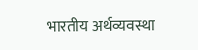भारतीय अर्थव्यवस्था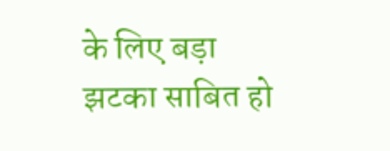के लिए बड़ा झटका साबित हो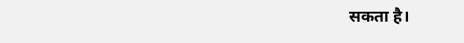सकता है।